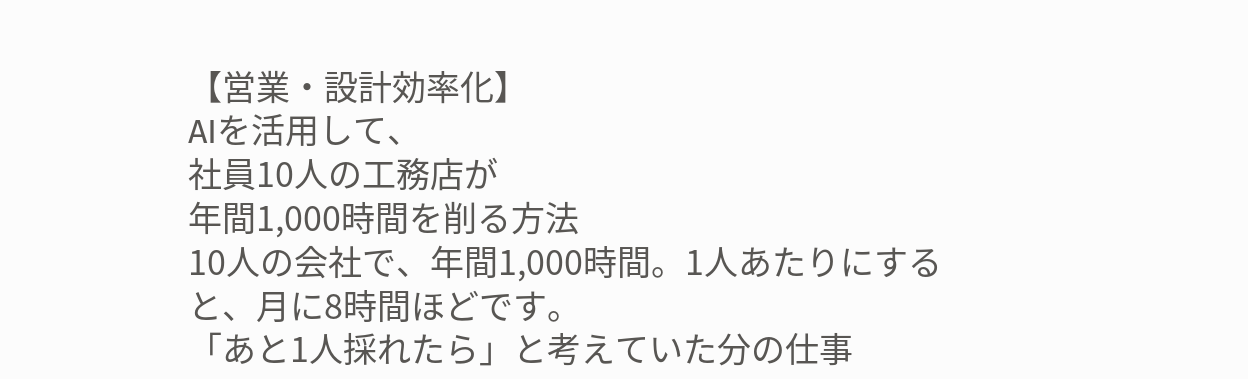【営業・設計効率化】
AIを活用して、
社員10人の工務店が
年間1,000時間を削る方法
10人の会社で、年間1,000時間。1人あたりにすると、月に8時間ほどです。
「あと1人採れたら」と考えていた分の仕事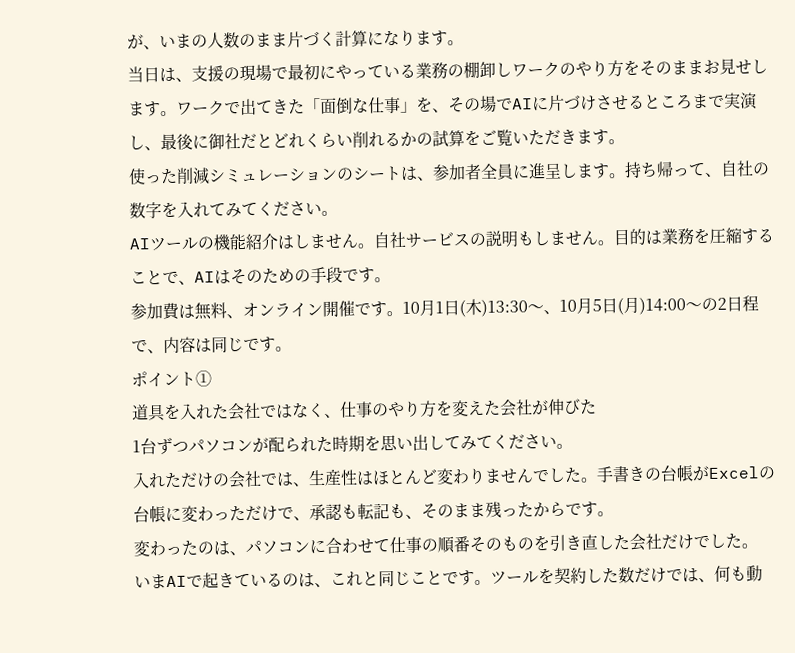が、いまの人数のまま片づく計算になります。
当日は、支援の現場で最初にやっている業務の棚卸しワークのやり方をそのままお見せします。ワークで出てきた「面倒な仕事」を、その場でAIに片づけさせるところまで実演し、最後に御社だとどれくらい削れるかの試算をご覧いただきます。
使った削減シミュレーションのシートは、参加者全員に進呈します。持ち帰って、自社の数字を入れてみてください。
AIツールの機能紹介はしません。自社サービスの説明もしません。目的は業務を圧縮することで、AIはそのための手段です。
参加費は無料、オンライン開催です。10月1日(木)13:30〜、10月5日(月)14:00〜の2日程で、内容は同じです。
ポイント①
道具を入れた会社ではなく、仕事のやり方を変えた会社が伸びた
1台ずつパソコンが配られた時期を思い出してみてください。
入れただけの会社では、生産性はほとんど変わりませんでした。手書きの台帳がExcelの台帳に変わっただけで、承認も転記も、そのまま残ったからです。
変わったのは、パソコンに合わせて仕事の順番そのものを引き直した会社だけでした。
いまAIで起きているのは、これと同じことです。ツールを契約した数だけでは、何も動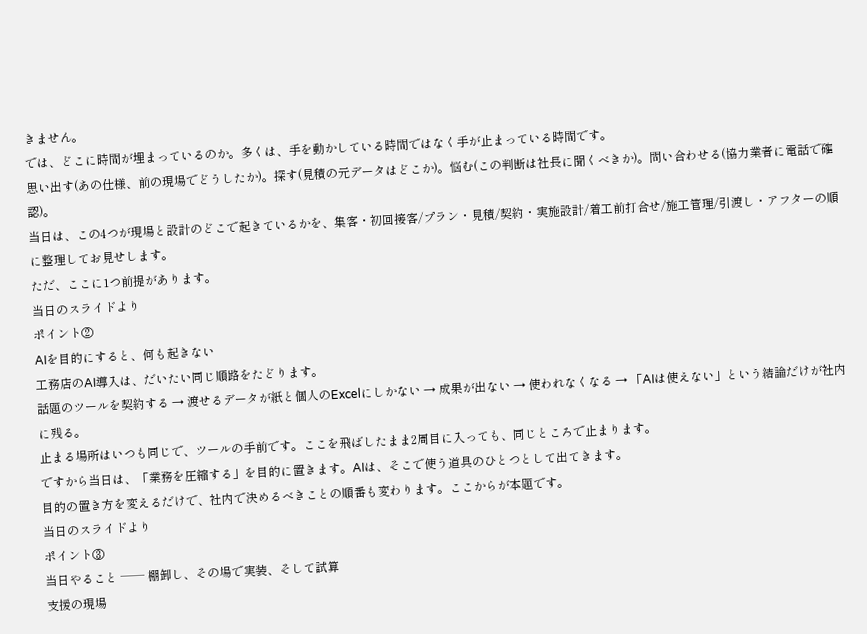きません。
では、どこに時間が埋まっているのか。多くは、手を動かしている時間ではなく手が止まっている時間です。
思い出す(あの仕様、前の現場でどうしたか)。探す(見積の元データはどこか)。悩む(この判断は社長に聞くべきか)。問い合わせる(協力業者に電話で確認)。
当日は、この4つが現場と設計のどこで起きているかを、集客・初回接客/プラン・見積/契約・実施設計/着工前打合せ/施工管理/引渡し・アフターの順に整理してお見せします。
ただ、ここに1つ前提があります。
当日のスライドより
ポイント②
AIを目的にすると、何も起きない
工務店のAI導入は、だいたい同じ順路をたどります。
話題のツールを契約する → 渡せるデータが紙と個人のExcelにしかない → 成果が出ない → 使われなくなる → 「AIは使えない」という結論だけが社内に残る。
止まる場所はいつも同じで、ツールの手前です。ここを飛ばしたまま2周目に入っても、同じところで止まります。
ですから当日は、「業務を圧縮する」を目的に置きます。AIは、そこで使う道具のひとつとして出てきます。
目的の置き方を変えるだけで、社内で決めるべきことの順番も変わります。ここからが本題です。
当日のスライドより
ポイント③
当日やること ── 棚卸し、その場で実装、そして試算
支援の現場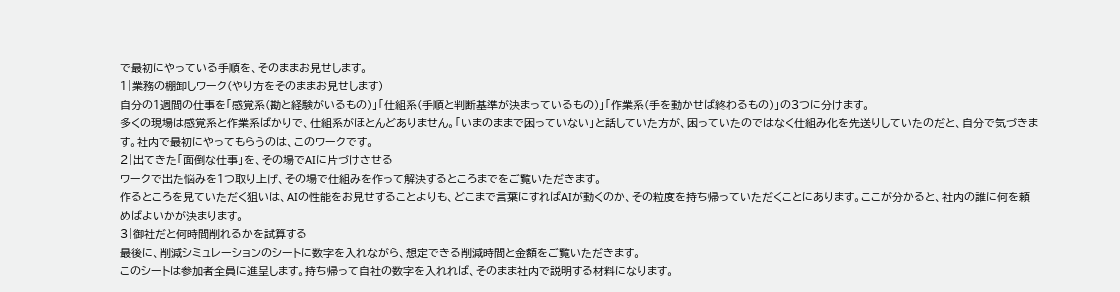で最初にやっている手順を、そのままお見せします。
1|業務の棚卸しワーク(やり方をそのままお見せします)
自分の1週間の仕事を「感覚系(勘と経験がいるもの)」「仕組系(手順と判断基準が決まっているもの)」「作業系(手を動かせば終わるもの)」の3つに分けます。
多くの現場は感覚系と作業系ばかりで、仕組系がほとんどありません。「いまのままで困っていない」と話していた方が、困っていたのではなく仕組み化を先送りしていたのだと、自分で気づきます。社内で最初にやってもらうのは、このワークです。
2|出てきた「面倒な仕事」を、その場でAIに片づけさせる
ワークで出た悩みを1つ取り上げ、その場で仕組みを作って解決するところまでをご覧いただきます。
作るところを見ていただく狙いは、AIの性能をお見せすることよりも、どこまで言葉にすればAIが動くのか、その粒度を持ち帰っていただくことにあります。ここが分かると、社内の誰に何を頼めばよいかが決まります。
3|御社だと何時間削れるかを試算する
最後に、削減シミュレーションのシートに数字を入れながら、想定できる削減時間と金額をご覧いただきます。
このシートは参加者全員に進呈します。持ち帰って自社の数字を入れれば、そのまま社内で説明する材料になります。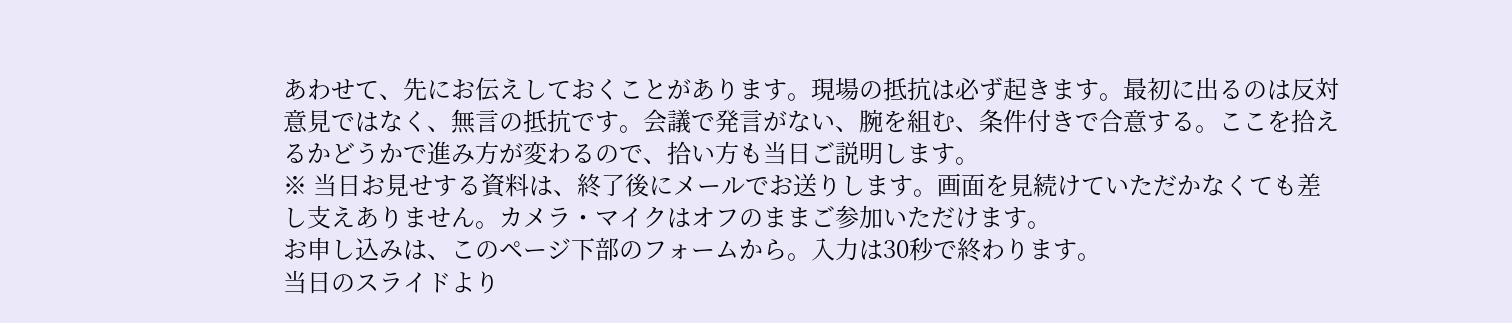あわせて、先にお伝えしておくことがあります。現場の抵抗は必ず起きます。最初に出るのは反対意見ではなく、無言の抵抗です。会議で発言がない、腕を組む、条件付きで合意する。ここを拾えるかどうかで進み方が変わるので、拾い方も当日ご説明します。
※ 当日お見せする資料は、終了後にメールでお送りします。画面を見続けていただかなくても差し支えありません。カメラ・マイクはオフのままご参加いただけます。
お申し込みは、このページ下部のフォームから。入力は30秒で終わります。
当日のスライドより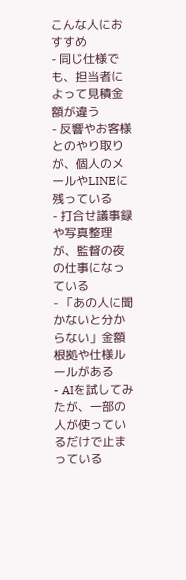こんな人におすすめ
- 同じ仕様でも、担当者によって見積金額が違う
- 反響やお客様とのやり取りが、個人のメールやLINEに残っている
- 打合せ議事録や写真整理が、監督の夜の仕事になっている
- 「あの人に聞かないと分からない」金額根拠や仕様ルールがある
- AIを試してみたが、一部の人が使っているだけで止まっている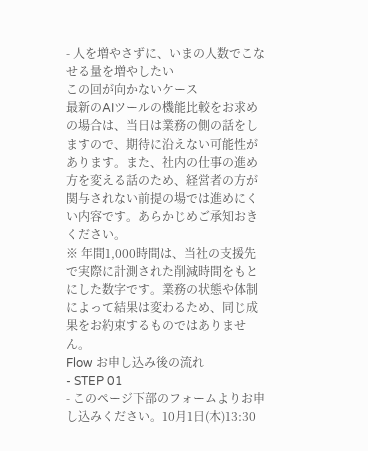- 人を増やさずに、いまの人数でこなせる量を増やしたい
この回が向かないケース
最新のAIツールの機能比較をお求めの場合は、当日は業務の側の話をしますので、期待に沿えない可能性があります。また、社内の仕事の進め方を変える話のため、経営者の方が関与されない前提の場では進めにくい内容です。あらかじめご承知おきください。
※ 年間1,000時間は、当社の支援先で実際に計測された削減時間をもとにした数字です。業務の状態や体制によって結果は変わるため、同じ成果をお約束するものではありません。
Flow お申し込み後の流れ
- STEP 01
- このページ下部のフォームよりお申し込みください。10月1日(木)13:30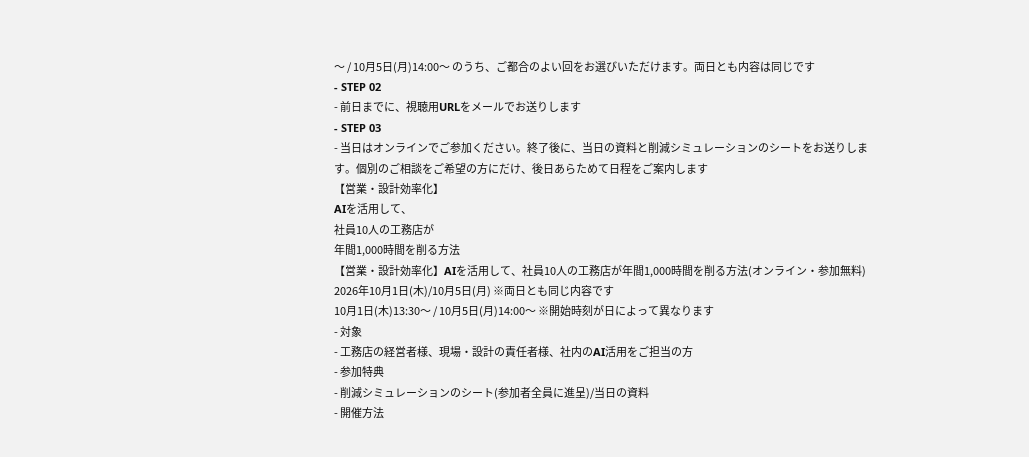〜 / 10月5日(月)14:00〜 のうち、ご都合のよい回をお選びいただけます。両日とも内容は同じです
- STEP 02
- 前日までに、視聴用URLをメールでお送りします
- STEP 03
- 当日はオンラインでご参加ください。終了後に、当日の資料と削減シミュレーションのシートをお送りします。個別のご相談をご希望の方にだけ、後日あらためて日程をご案内します
【営業・設計効率化】
AIを活用して、
社員10人の工務店が
年間1,000時間を削る方法
【営業・設計効率化】AIを活用して、社員10人の工務店が年間1,000時間を削る方法(オンライン・参加無料)
2026年10月1日(木)/10月5日(月) ※両日とも同じ内容です
10月1日(木)13:30〜 / 10月5日(月)14:00〜 ※開始時刻が日によって異なります
- 対象
- 工務店の経営者様、現場・設計の責任者様、社内のAI活用をご担当の方
- 参加特典
- 削減シミュレーションのシート(参加者全員に進呈)/当日の資料
- 開催方法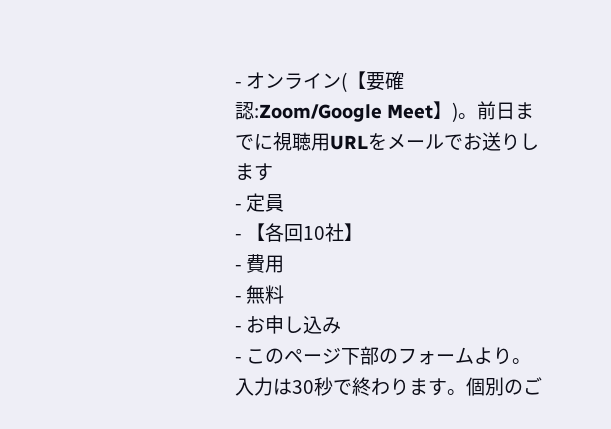- オンライン(【要確認:Zoom/Google Meet】)。前日までに視聴用URLをメールでお送りします
- 定員
- 【各回10社】
- 費用
- 無料
- お申し込み
- このページ下部のフォームより。入力は30秒で終わります。個別のご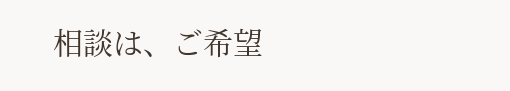相談は、ご希望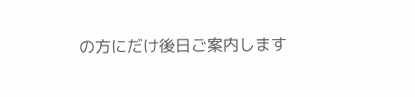の方にだけ後日ご案内します